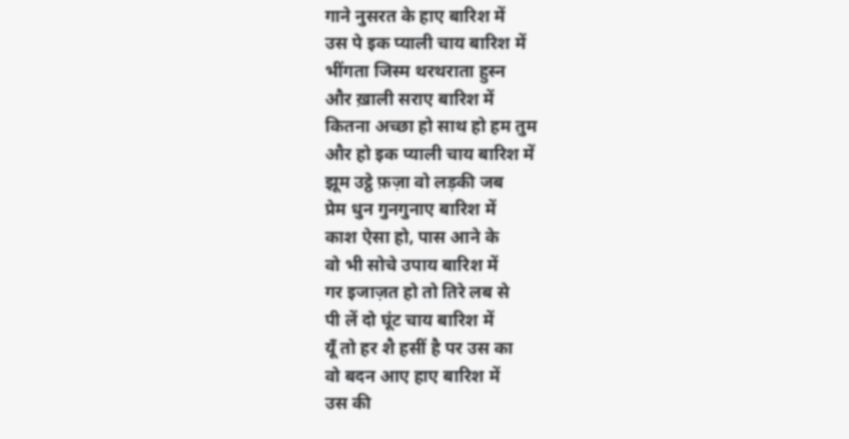गाने नुसरत के हाए बारिश में
उस पे इक प्याली चाय बारिश में
भींगता जिस्म थरथराता हुस्न
और ख़ाली सराए बारिश में
कितना अच्छा हो साथ हो हम तुम
और हो इक प्याली चाय बारिश में
झूम उट्ठे फ़ज़ा वो लड़की जब
प्रेम धुन गुनगुनाए बारिश में
काश ऐसा हो, पास आने के
वो भी सोचे उपाय बारिश में
गर इजाज़त हो तो तिरे लब से
पी लें दो घूंट चाय बारिश में
यूँ तो हर शै हसीं है पर उस का
वो बदन आए हाए बारिश में
उस की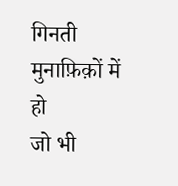गिनती मुनाफ़िक़ों में हो
जो भी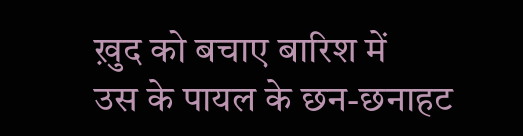ख़ुद को बचाए बारिश में
उस के पायल के छन-छनाहट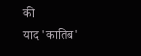की
याद 'कातिब'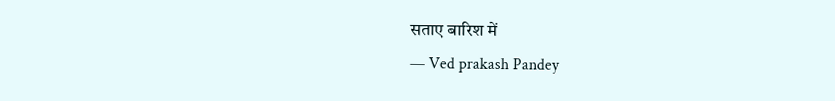सताए बारिश में
— Ved prakash Pandey